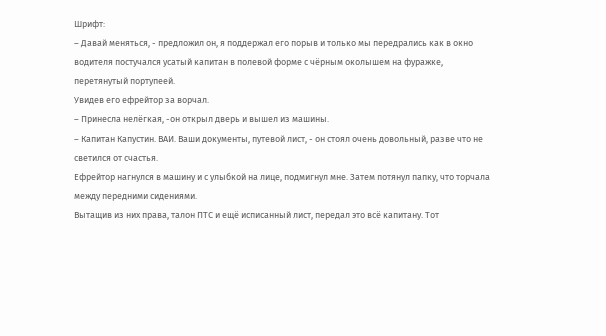Шрифт:
– Давай меняться, - предложил он, я поддержал его порыв и только мы передрались как в окно водителя постучался усатый капитан в полевой форме с чёрным околышем на фуражке, перетянутый портупеей.
Увидев его ефрейтор за ворчал.
– Принесла нелёгкая, -он открыл дверь и вышел из машины.
– Капитан Капустин. ВАИ. Ваши документы, путевой лист, - он стоял очень довольный, разве что не светился от счастья.
Ефрейтор нагнулся в машину и с улыбкой на лице, подмигнул мне. Затем потянул папку, что торчала между передними сидениями.
Вытащив из них права, талон ПТС и ещё исписанный лист, передал это всё капитану. Тот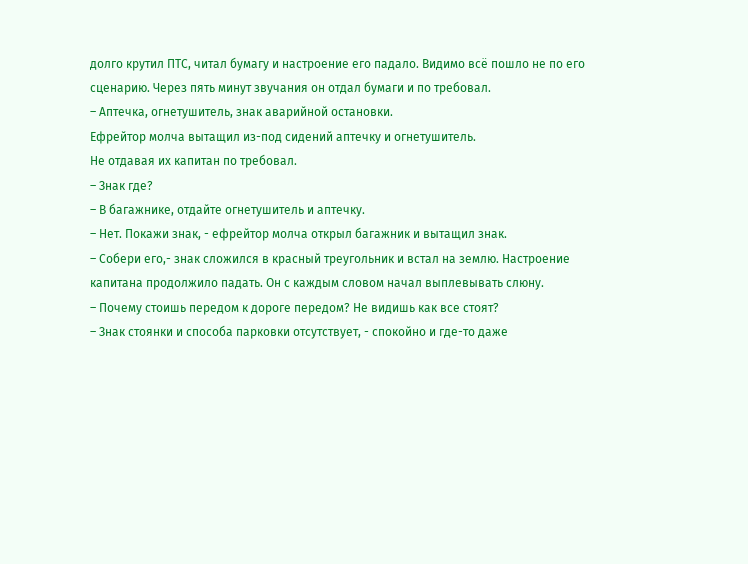долго крутил ПТС, читал бумагу и настроение его падало. Видимо всё пошло не по его сценарию. Через пять минут звучания он отдал бумаги и по требовал.
– Аптечка, огнетушитель, знак аварийной остановки.
Ефрейтор молча вытащил из-под сидений аптечку и огнетушитель.
Не отдавая их капитан по требовал.
– Знак где?
– В багажнике, отдайте огнетушитель и аптечку.
– Нет. Покажи знак, - ефрейтор молча открыл багажник и вытащил знак.
– Собери его,- знак сложился в красный треугольник и встал на землю. Настроение капитана продолжило падать. Он с каждым словом начал выплевывать слюну.
– Почему стоишь передом к дороге передом? Не видишь как все стоят?
– Знак стоянки и способа парковки отсутствует, - спокойно и где-то даже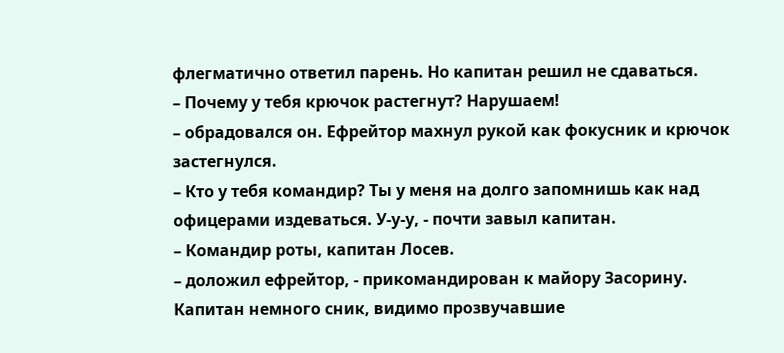флегматично ответил парень. Но капитан решил не сдаваться.
– Почему у тебя крючок растегнут? Нарушаем!
– обрадовался он. Ефрейтор махнул рукой как фокусник и крючок застегнулся.
– Кто у тебя командир? Ты у меня на долго запомнишь как над офицерами издеваться. У-у-у, - почти завыл капитан.
– Командир роты, капитан Лосев.
– доложил ефрейтор, - прикомандирован к майору Засорину.
Капитан немного сник, видимо прозвучавшие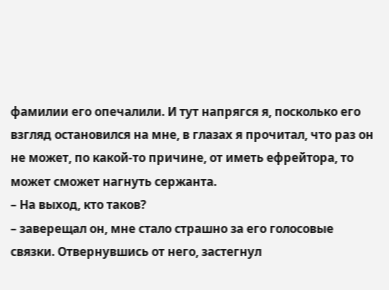фамилии его опечалили. И тут напрягся я, посколько его взгляд остановился на мне, в глазах я прочитал, что раз он не может, по какой-то причине, от иметь ефрейтора, то может сможет нагнуть сержанта.
– На выход, кто таков?
– заверещал он, мне стало страшно за его голосовые связки. Отвернувшись от него, застегнул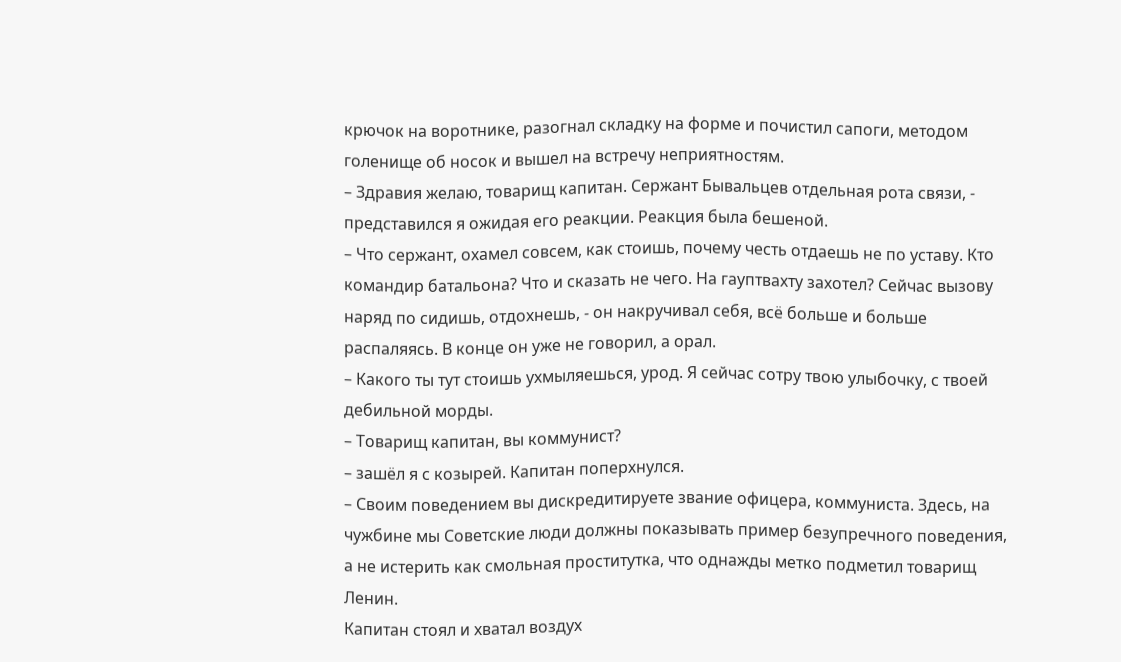крючок на воротнике, разогнал складку на форме и почистил сапоги, методом голенище об носок и вышел на встречу неприятностям.
– Здравия желаю, товарищ капитан. Сержант Бывальцев отдельная рота связи, - представился я ожидая его реакции. Реакция была бешеной.
– Что сержант, охамел совсем, как стоишь, почему честь отдаешь не по уставу. Кто командир батальона? Что и сказать не чего. На гауптвахту захотел? Сейчас вызову наряд по сидишь, отдохнешь, - он накручивал себя, всё больше и больше распаляясь. В конце он уже не говорил, а орал.
– Какого ты тут стоишь ухмыляешься, урод. Я сейчас сотру твою улыбочку, с твоей дебильной морды.
– Товарищ капитан, вы коммунист?
– зашёл я с козырей. Капитан поперхнулся.
– Своим поведением вы дискредитируете звание офицера, коммуниста. Здесь, на чужбине мы Советские люди должны показывать пример безупречного поведения, а не истерить как смольная проститутка, что однажды метко подметил товарищ Ленин.
Капитан стоял и хватал воздух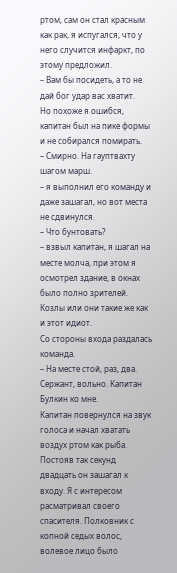ртом, сам он стал красным как рак, я испугался, что у него случится инфаркт, по этому предложил.
– Вам бы посидеть, а то не дай бог удар вас хватит.
Но похоже я ошибся, капитан был на пике формы и не собирался помирать.
– Смирно. На гауптвахту шагом марш.
– я выполнил его команду и даже зашагал, но вот места не сдвинулся.
– Что бунтовать?
– взвыл капитан, я шагал на месте молча, при этом я осмотрел здание, в окнах было полно зрителей. Козлы или они такие же как и этот идиот.
Со стороны входа раздалась команда.
– На месте стой, раз, два. Сержант, вольно. Капитан Булкин ко мне.
Капитан повернулся на звук голоса и начал хватать воздух ртом как рыба. Постояв так секунд двадцать он зашагал к входу. Я с интересом расматривал своего спасителя. Полковник с копной седых волос, волевое лицо было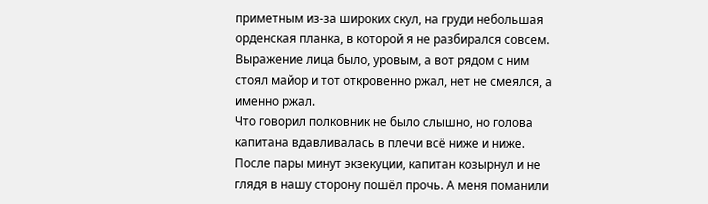приметным из-за широких скул, на груди небольшая орденская планка, в которой я не разбирался совсем. Выражение лица было, уровым, а вот рядом с ним стоял майор и тот откровенно ржал, нет не смеялся, а именно ржал.
Что говорил полковник не было слышно, но голова капитана вдавливалась в плечи всё ниже и ниже. После пары минут экзекуции, капитан козырнул и не глядя в нашу сторону пошёл прочь. А меня поманили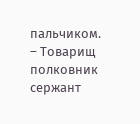пальчиком.
– Товарищ полковник сержант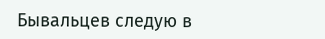Бывальцев следую в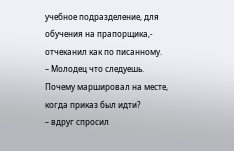учебное подразделение, для обучения на прапорщика,- отчеканил как по писанному.
– Молодец что следуешь. Почему маршировал на месте, когда приказ был идти?
– вдруг спросил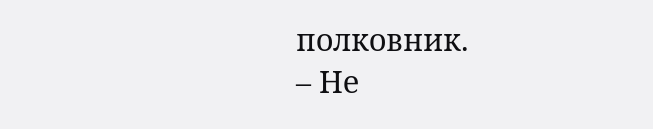полковник.
– Не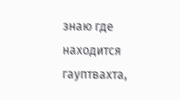знаю где находится гауптвахта,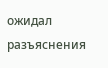ожидал разъяснения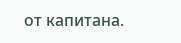от капитана.